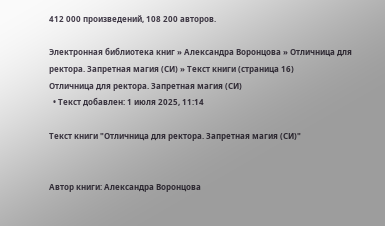412 000 произведений, 108 200 авторов.

Электронная библиотека книг » Александра Воронцова » Отличница для ректора. Запретная магия (СИ) » Текст книги (страница 16)
Отличница для ректора. Запретная магия (СИ)
  • Текст добавлен: 1 июля 2025, 11:14

Текст книги "Отличница для ректора. Запретная магия (СИ)"


Автор книги: Александра Воронцова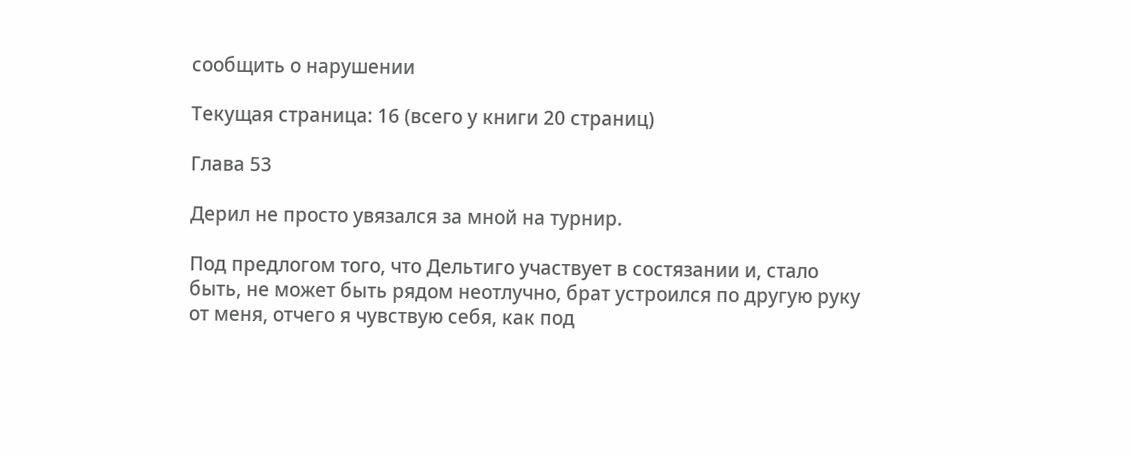сообщить о нарушении

Текущая страница: 16 (всего у книги 20 страниц)

Глава 53

Дерил не просто увязался за мной на турнир.

Под предлогом того, что Дельтиго участвует в состязании и, стало быть, не может быть рядом неотлучно, брат устроился по другую руку от меня, отчего я чувствую себя, как под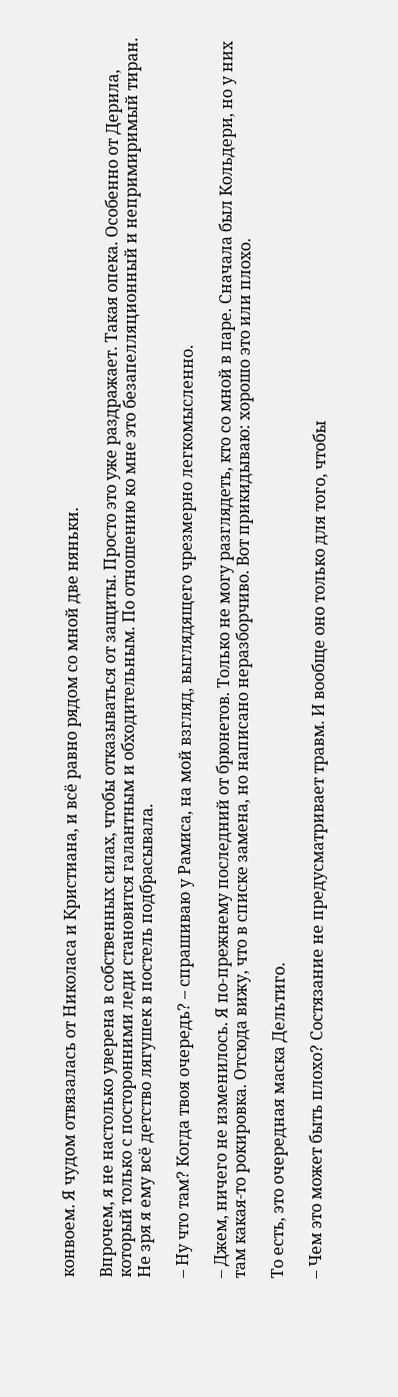конвоем. Я чудом отвязалась от Николаса и Кристиана, и всё равно рядом со мной две няньки.

Впрочем, я не настолько уверена в собственных силах, чтобы отказываться от защиты. Просто это уже раздражает. Такая опека. Особенно от Дерила, который только с посторонними леди становится галантным и обходительным. По отношению ко мне это безапелляционный и непримиримый тиран. Не зря я ему всё детство лягушек в постель подбрасывала.

– Ну что там? Когда твоя очередь? – спрашиваю у Рамиса, на мой взгляд, выглядящего чрезмерно легкомысленно.

– Джем, ничего не изменилось. Я по-прежнему последний от брюнетов. Только не могу разглядеть, кто со мной в паре. Сначала был Кольдери, но у них там какая-то рокировка. Отсюда вижу, что в списке замена, но написано неразборчиво. Вот прикидываю: хорошо это или плохо.

То есть, это очередная маска Дельтиго.

– Чем это может быть плохо? Состязание не предусматривает травм. И вообще оно только для того, чтобы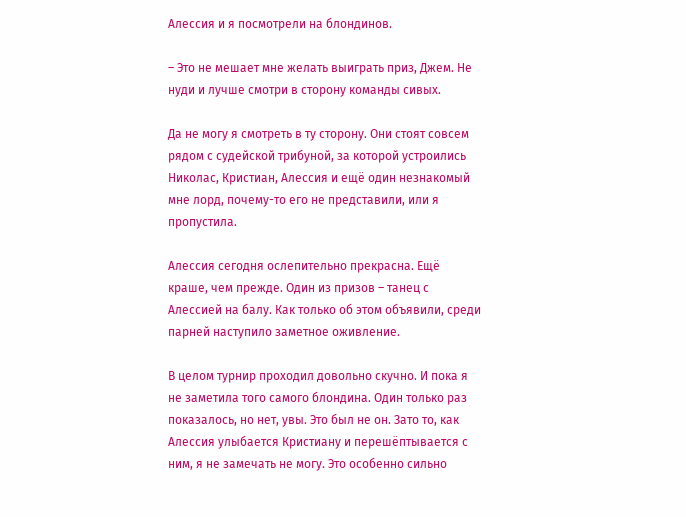Алессия и я посмотрели на блондинов.

– Это не мешает мне желать выиграть приз, Джем. Не нуди и лучше смотри в сторону команды сивых.

Да не могу я смотреть в ту сторону. Они стоят совсем рядом с судейской трибуной, за которой устроились Николас, Кристиан, Алессия и ещё один незнакомый мне лорд, почему-то его не представили, или я пропустила.

Алессия сегодня ослепительно прекрасна. Ещё краше, чем прежде. Один из призов – танец с Алессией на балу. Как только об этом объявили, среди парней наступило заметное оживление.

В целом турнир проходил довольно скучно. И пока я не заметила того самого блондина. Один только раз показалось, но нет, увы. Это был не он. Зато то, как Алессия улыбается Кристиану и перешёптывается с ним, я не замечать не могу. Это особенно сильно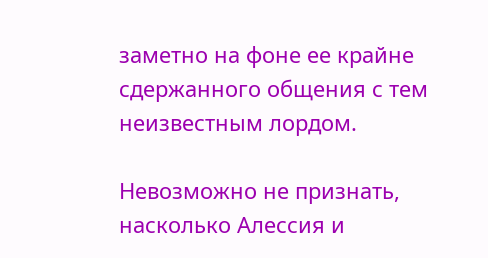заметно на фоне ее крайне сдержанного общения с тем неизвестным лордом.

Невозможно не признать, насколько Алессия и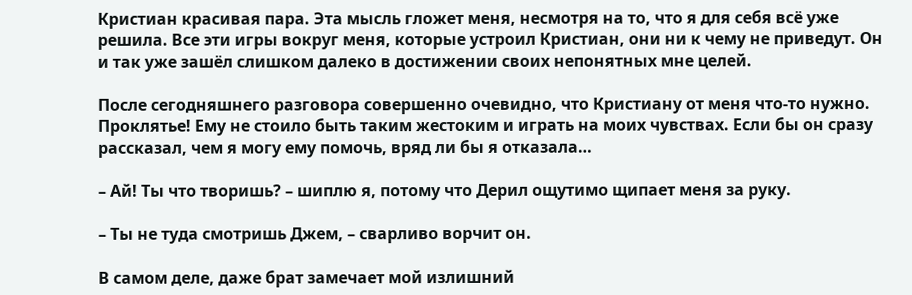Кристиан красивая пара. Эта мысль гложет меня, несмотря на то, что я для себя всё уже решила. Все эти игры вокруг меня, которые устроил Кристиан, они ни к чему не приведут. Он и так уже зашёл слишком далеко в достижении своих непонятных мне целей.

После сегодняшнего разговора совершенно очевидно, что Кристиану от меня что-то нужно. Проклятье! Ему не стоило быть таким жестоким и играть на моих чувствах. Если бы он сразу рассказал, чем я могу ему помочь, вряд ли бы я отказала…

– Ай! Ты что творишь? – шиплю я, потому что Дерил ощутимо щипает меня за руку.

– Ты не туда смотришь Джем, – сварливо ворчит он.

В самом деле, даже брат замечает мой излишний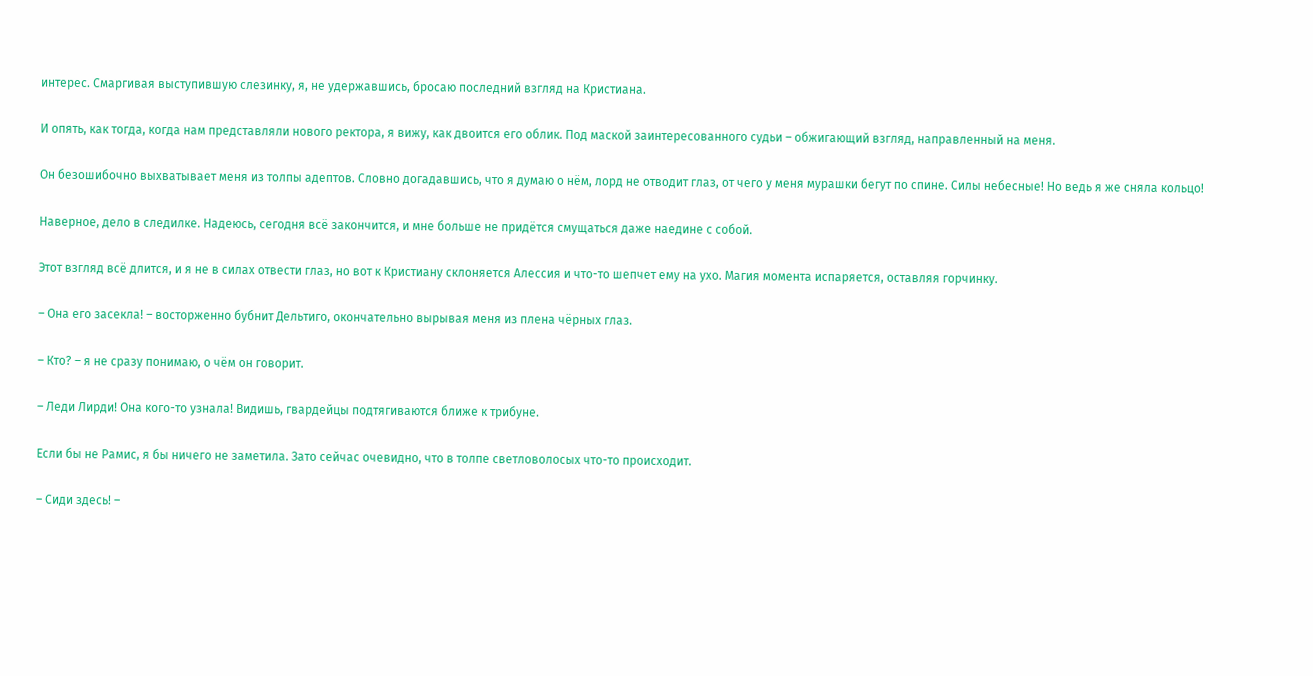интерес. Смаргивая выступившую слезинку, я, не удержавшись, бросаю последний взгляд на Кристиана.

И опять, как тогда, когда нам представляли нового ректора, я вижу, как двоится его облик. Под маской заинтересованного судьи – обжигающий взгляд, направленный на меня.

Он безошибочно выхватывает меня из толпы адептов. Словно догадавшись, что я думаю о нём, лорд не отводит глаз, от чего у меня мурашки бегут по спине. Силы небесные! Но ведь я же сняла кольцо!

Наверное, дело в следилке. Надеюсь, сегодня всё закончится, и мне больше не придётся смущаться даже наедине с собой.

Этот взгляд всё длится, и я не в силах отвести глаз, но вот к Кристиану склоняется Алессия и что-то шепчет ему на ухо. Магия момента испаряется, оставляя горчинку.

– Она его засекла! – восторженно бубнит Дельтиго, окончательно вырывая меня из плена чёрных глаз.

– Кто? – я не сразу понимаю, о чём он говорит.

– Леди Лирди! Она кого-то узнала! Видишь, гвардейцы подтягиваются ближе к трибуне.

Если бы не Рамис, я бы ничего не заметила. Зато сейчас очевидно, что в толпе светловолосых что-то происходит.

– Сиди здесь! –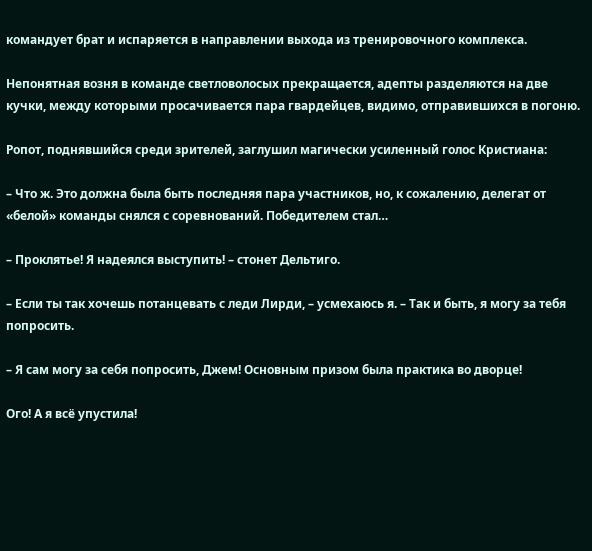командует брат и испаряется в направлении выхода из тренировочного комплекса.

Непонятная возня в команде светловолосых прекращается, адепты разделяются на две кучки, между которыми просачивается пара гвардейцев, видимо, отправившихся в погоню.

Ропот, поднявшийся среди зрителей, заглушил магически усиленный голос Кристиана:

– Что ж. Это должна была быть последняя пара участников, но, к сожалению, делегат от «белой» команды снялся с соревнований. Победителем стал…

– Проклятье! Я надеялся выступить! – стонет Дельтиго.

– Если ты так хочешь потанцевать с леди Лирди, – усмехаюсь я. – Так и быть, я могу за тебя попросить.

– Я сам могу за себя попросить, Джем! Основным призом была практика во дворце!

Ого! А я всё упустила!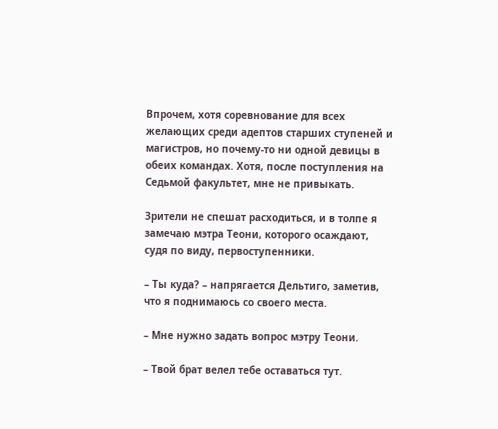Впрочем, хотя соревнование для всех желающих среди адептов старших ступеней и магистров, но почему-то ни одной девицы в обеих командах. Хотя, после поступления на Седьмой факультет, мне не привыкать.

Зрители не спешат расходиться, и в толпе я замечаю мэтра Теони, которого осаждают, судя по виду, первоступенники.

– Ты куда? – напрягается Дельтиго, заметив, что я поднимаюсь со своего места.

– Мне нужно задать вопрос мэтру Теони.

– Твой брат велел тебе оставаться тут.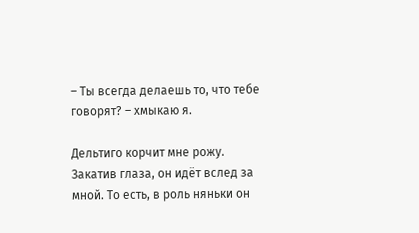– Ты всегда делаешь то, что тебе говорят? – хмыкаю я.

Дельтиго корчит мне рожу. Закатив глаза, он идёт вслед за мной. То есть, в роль няньки он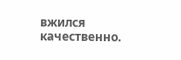вжился качественно.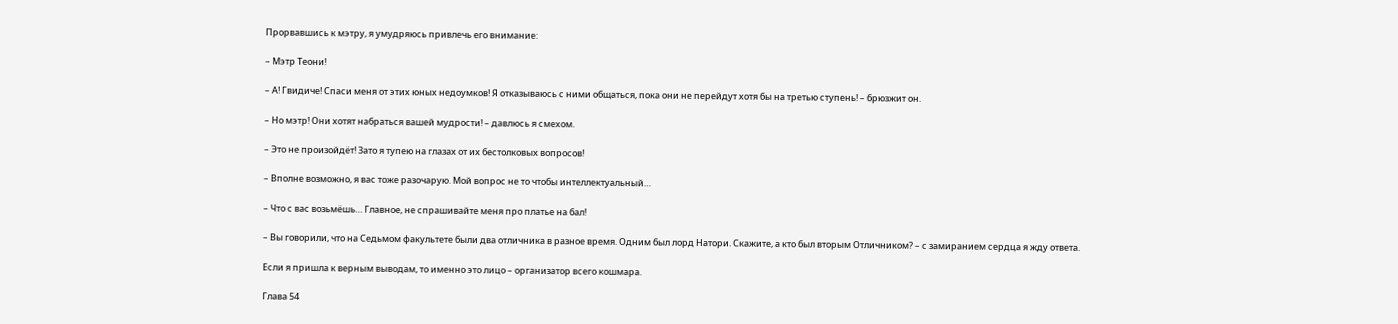Прорвавшись к мэтру, я умудряюсь привлечь его внимание:

– Мэтр Теони!

– А! Гвидиче! Спаси меня от этих юных недоумков! Я отказываюсь с ними общаться, пока они не перейдут хотя бы на третью ступень! – брюзжит он.

– Но мэтр! Они хотят набраться вашей мудрости! – давлюсь я смехом.

– Это не произойдёт! Зато я тупею на глазах от их бестолковых вопросов!

– Вполне возможно, я вас тоже разочарую. Мой вопрос не то чтобы интеллектуальный…

– Что с вас возьмёшь… Главное, не спрашивайте меня про платье на бал!

– Вы говорили, что на Седьмом факультете были два отличника в разное время. Одним был лорд Натори. Скажите, а кто был вторым Отличником? – с замиранием сердца я жду ответа.

Если я пришла к верным выводам, то именно это лицо – организатор всего кошмара.

Глава 54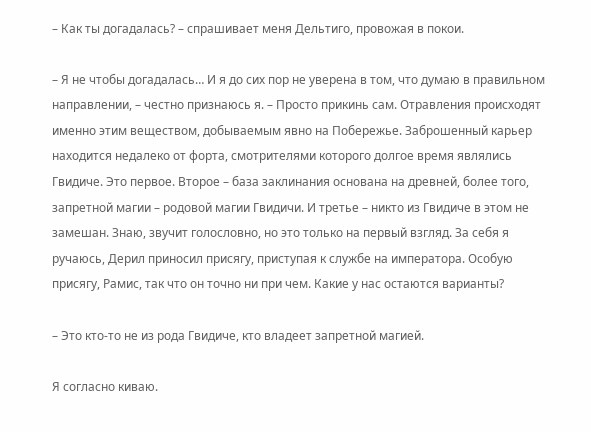– Как ты догадалась? – спрашивает меня Дельтиго, провожая в покои.

– Я не чтобы догадалась… И я до сих пор не уверена в том, что думаю в правильном направлении, – честно признаюсь я. – Просто прикинь сам. Отравления происходят именно этим веществом, добываемым явно на Побережье. Заброшенный карьер находится недалеко от форта, смотрителями которого долгое время являлись Гвидиче. Это первое. Второе – база заклинания основана на древней, более того, запретной магии – родовой магии Гвидичи. И третье – никто из Гвидиче в этом не замешан. Знаю, звучит голословно, но это только на первый взгляд. За себя я ручаюсь, Дерил приносил присягу, приступая к службе на императора. Особую присягу, Рамис, так что он точно ни при чем. Какие у нас остаются варианты?

– Это кто-то не из рода Гвидиче, кто владеет запретной магией.

Я согласно киваю.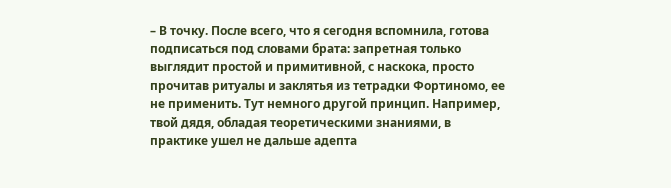– В точку. После всего, что я сегодня вспомнила, готова подписаться под словами брата: запретная только выглядит простой и примитивной, с наскока, просто прочитав ритуалы и заклятья из тетрадки Фортиномо, ее не применить. Тут немного другой принцип. Например, твой дядя, обладая теоретическими знаниями, в практике ушел не дальше адепта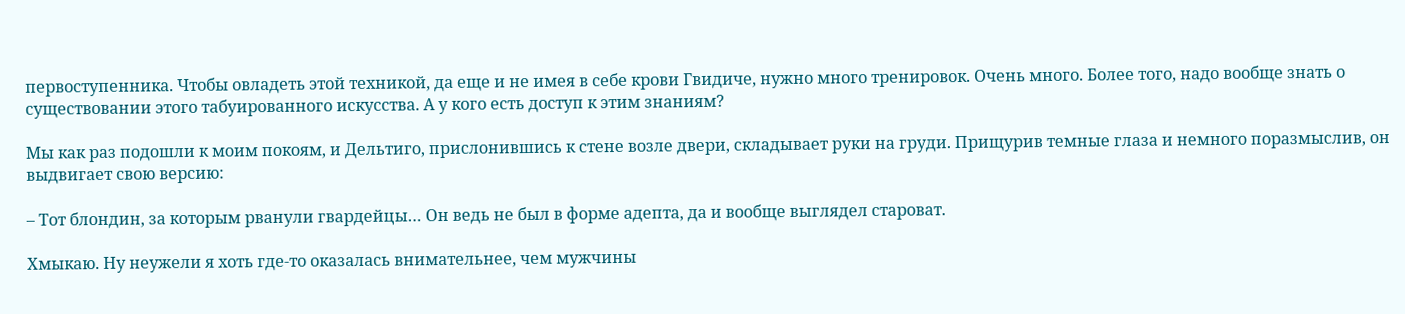первоступенника. Чтобы овладеть этой техникой, да еще и не имея в себе крови Гвидиче, нужно много тренировок. Очень много. Более того, надо вообще знать о существовании этого табуированного искусства. А у кого есть доступ к этим знаниям?

Мы как раз подошли к моим покоям, и Дельтиго, прислонившись к стене возле двери, складывает руки на груди. Прищурив темные глаза и немного поразмыслив, он выдвигает свою версию:

– Тот блондин, за которым рванули гвардейцы… Он ведь не был в форме адепта, да и вообще выглядел староват.

Хмыкаю. Ну неужели я хоть где-то оказалась внимательнее, чем мужчины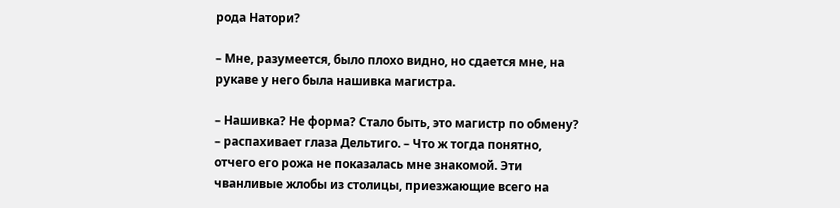рода Натори?

– Мне, разумеется, было плохо видно, но сдается мне, на рукаве у него была нашивка магистра.

– Нашивка? Не форма? Стало быть, это магистр по обмену? – распахивает глаза Дельтиго. – Что ж тогда понятно, отчего его рожа не показалась мне знакомой. Эти чванливые жлобы из столицы, приезжающие всего на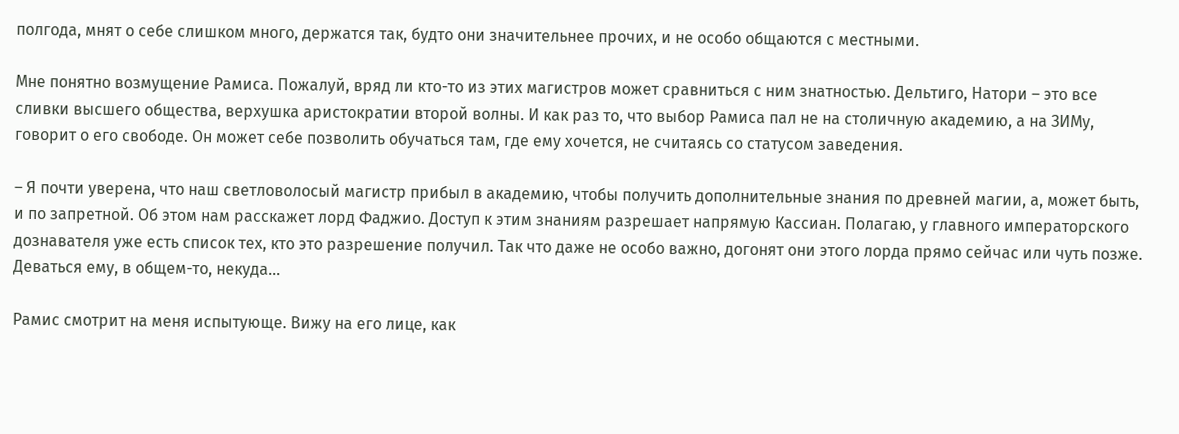полгода, мнят о себе слишком много, держатся так, будто они значительнее прочих, и не особо общаются с местными.

Мне понятно возмущение Рамиса. Пожалуй, вряд ли кто-то из этих магистров может сравниться с ним знатностью. Дельтиго, Натори – это все сливки высшего общества, верхушка аристократии второй волны. И как раз то, что выбор Рамиса пал не на столичную академию, а на ЗИМу, говорит о его свободе. Он может себе позволить обучаться там, где ему хочется, не считаясь со статусом заведения.

– Я почти уверена, что наш светловолосый магистр прибыл в академию, чтобы получить дополнительные знания по древней магии, а, может быть, и по запретной. Об этом нам расскажет лорд Фаджио. Доступ к этим знаниям разрешает напрямую Кассиан. Полагаю, у главного императорского дознавателя уже есть список тех, кто это разрешение получил. Так что даже не особо важно, догонят они этого лорда прямо сейчас или чуть позже. Деваться ему, в общем-то, некуда…

Рамис смотрит на меня испытующе. Вижу на его лице, как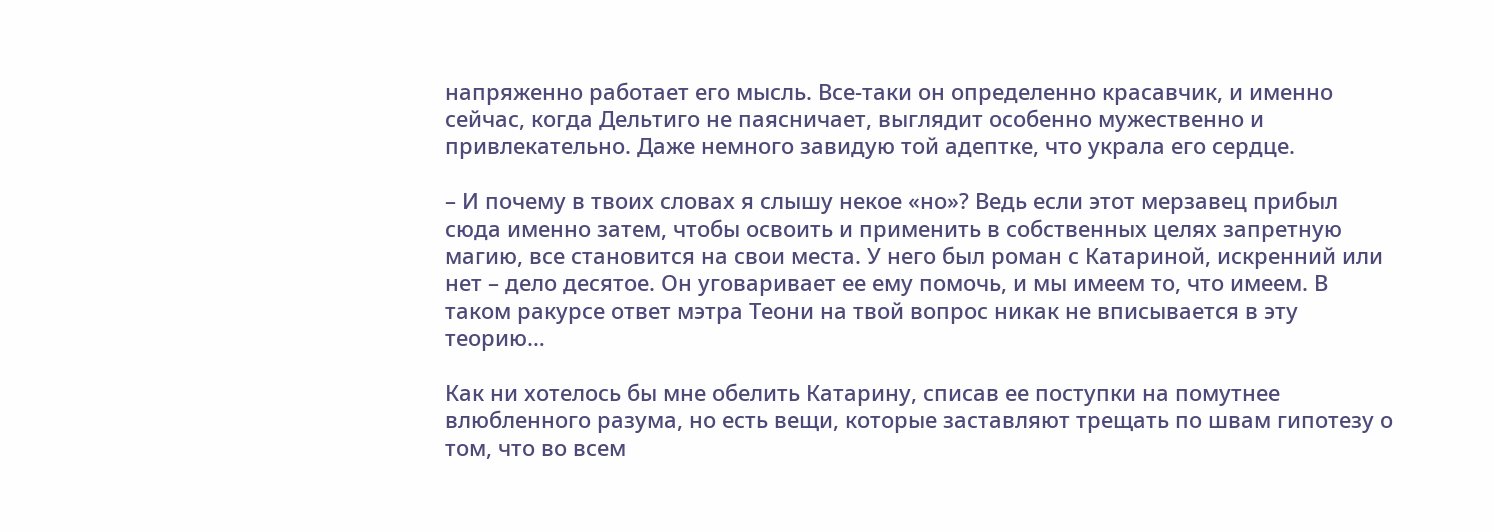напряженно работает его мысль. Все-таки он определенно красавчик, и именно сейчас, когда Дельтиго не паясничает, выглядит особенно мужественно и привлекательно. Даже немного завидую той адептке, что украла его сердце.

– И почему в твоих словах я слышу некое «но»? Ведь если этот мерзавец прибыл сюда именно затем, чтобы освоить и применить в собственных целях запретную магию, все становится на свои места. У него был роман с Катариной, искренний или нет – дело десятое. Он уговаривает ее ему помочь, и мы имеем то, что имеем. В таком ракурсе ответ мэтра Теони на твой вопрос никак не вписывается в эту теорию…

Как ни хотелось бы мне обелить Катарину, списав ее поступки на помутнее влюбленного разума, но есть вещи, которые заставляют трещать по швам гипотезу о том, что во всем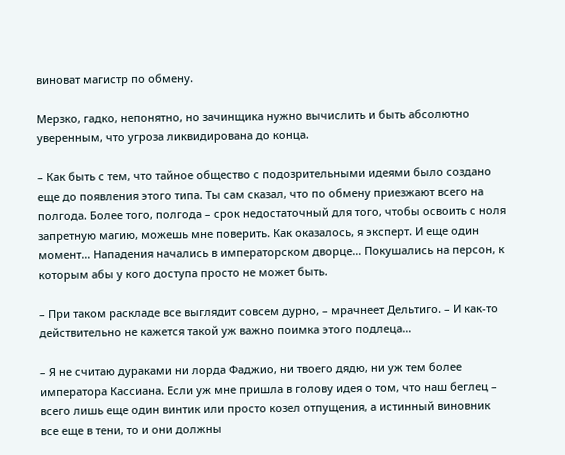виноват магистр по обмену.

Мерзко, гадко, непонятно, но зачинщика нужно вычислить и быть абсолютно уверенным, что угроза ликвидирована до конца.

– Как быть с тем, что тайное общество с подозрительными идеями было создано еще до появления этого типа. Ты сам сказал, что по обмену приезжают всего на полгода. Более того, полгода – срок недостаточный для того, чтобы освоить с ноля запретную магию, можешь мне поверить. Как оказалось, я эксперт. И еще один момент… Нападения начались в императорском дворце… Покушались на персон, к которым абы у кого доступа просто не может быть.

– При таком раскладе все выглядит совсем дурно, – мрачнеет Дельтиго. – И как-то действительно не кажется такой уж важно поимка этого подлеца…

– Я не считаю дураками ни лорда Фаджио, ни твоего дядю, ни уж тем более императора Кассиана. Если уж мне пришла в голову идея о том, что наш беглец – всего лишь еще один винтик или просто козел отпущения, а истинный виновник все еще в тени, то и они должны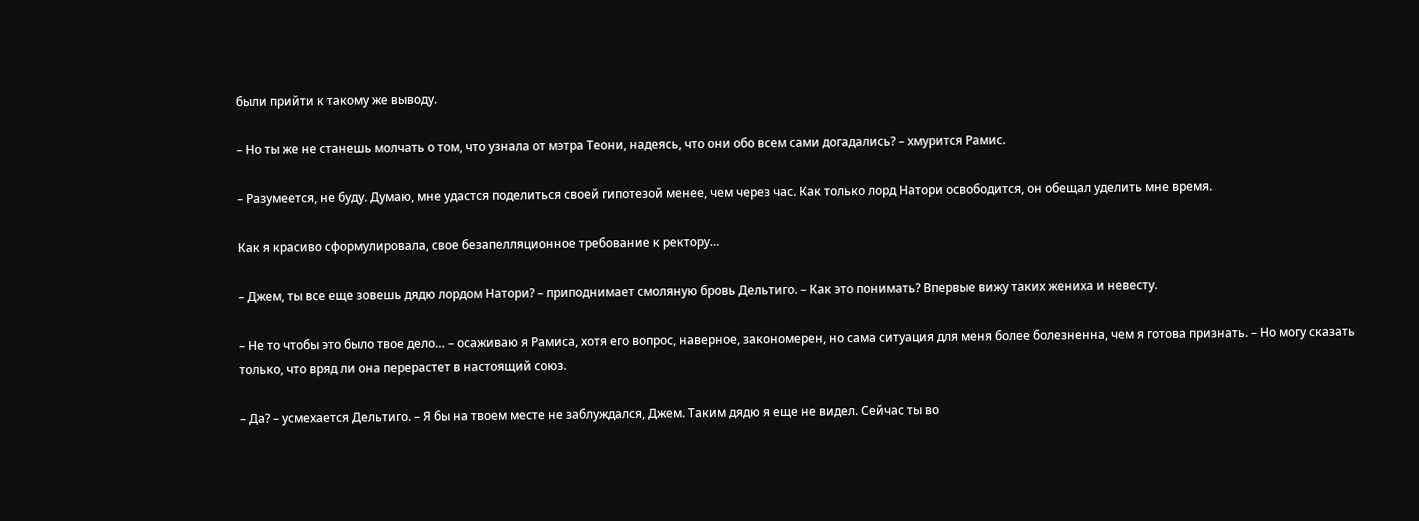были прийти к такому же выводу.

– Но ты же не станешь молчать о том, что узнала от мэтра Теони, надеясь, что они обо всем сами догадались? – хмурится Рамис.

– Разумеется, не буду. Думаю, мне удастся поделиться своей гипотезой менее, чем через час. Как только лорд Натори освободится, он обещал уделить мне время.

Как я красиво сформулировала, свое безапелляционное требование к ректору…

– Джем, ты все еще зовешь дядю лордом Натори? – приподнимает смоляную бровь Дельтиго. – Как это понимать? Впервые вижу таких жениха и невесту.

– Не то чтобы это было твое дело… – осаживаю я Рамиса, хотя его вопрос, наверное, закономерен, но сама ситуация для меня более болезненна, чем я готова признать. – Но могу сказать только, что вряд ли она перерастет в настоящий союз.

– Да? – усмехается Дельтиго. – Я бы на твоем месте не заблуждался, Джем. Таким дядю я еще не видел. Сейчас ты во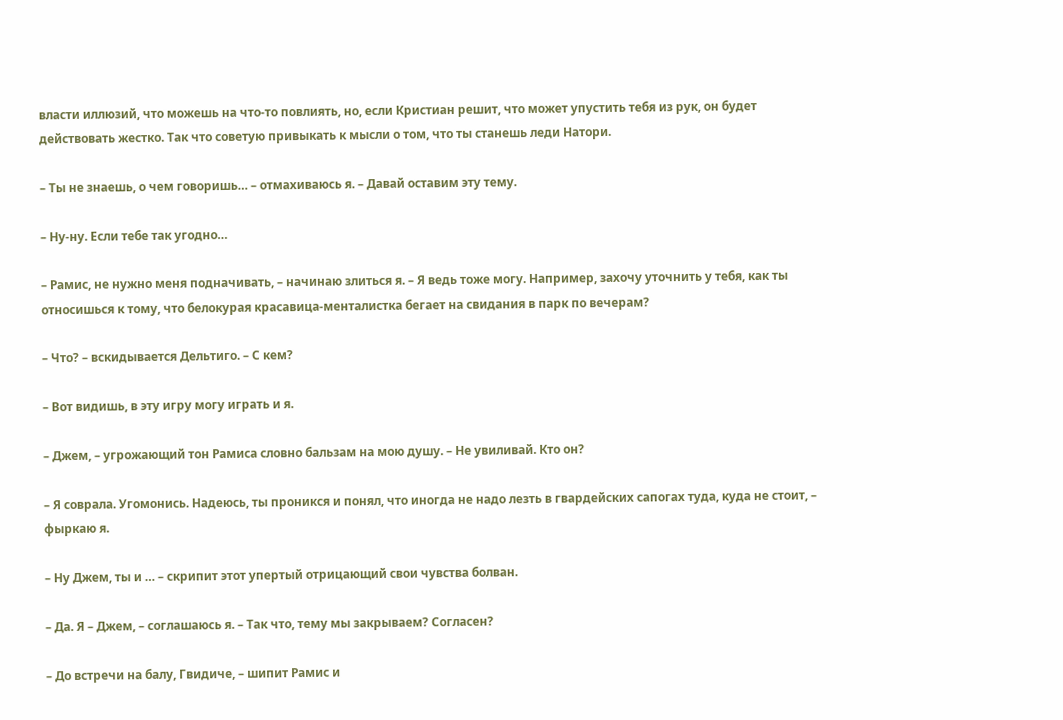власти иллюзий, что можешь на что-то повлиять, но, если Кристиан решит, что может упустить тебя из рук, он будет действовать жестко. Так что советую привыкать к мысли о том, что ты станешь леди Натори.

– Ты не знаешь, о чем говоришь… – отмахиваюсь я. – Давай оставим эту тему.

– Ну-ну. Если тебе так угодно…

– Рамис, не нужно меня подначивать, – начинаю злиться я. – Я ведь тоже могу. Например, захочу уточнить у тебя, как ты относишься к тому, что белокурая красавица-менталистка бегает на свидания в парк по вечерам?

– Что? – вскидывается Дельтиго. – С кем?

– Вот видишь, в эту игру могу играть и я.

– Джем, – угрожающий тон Рамиса словно бальзам на мою душу. – Не увиливай. Кто он?

– Я соврала. Угомонись. Надеюсь, ты проникся и понял, что иногда не надо лезть в гвардейских сапогах туда, куда не стоит, – фыркаю я.

– Ну Джем, ты и … – скрипит этот упертый отрицающий свои чувства болван.

– Да. Я – Джем, – соглашаюсь я. – Так что, тему мы закрываем? Согласен?

– До встречи на балу, Гвидиче, – шипит Рамис и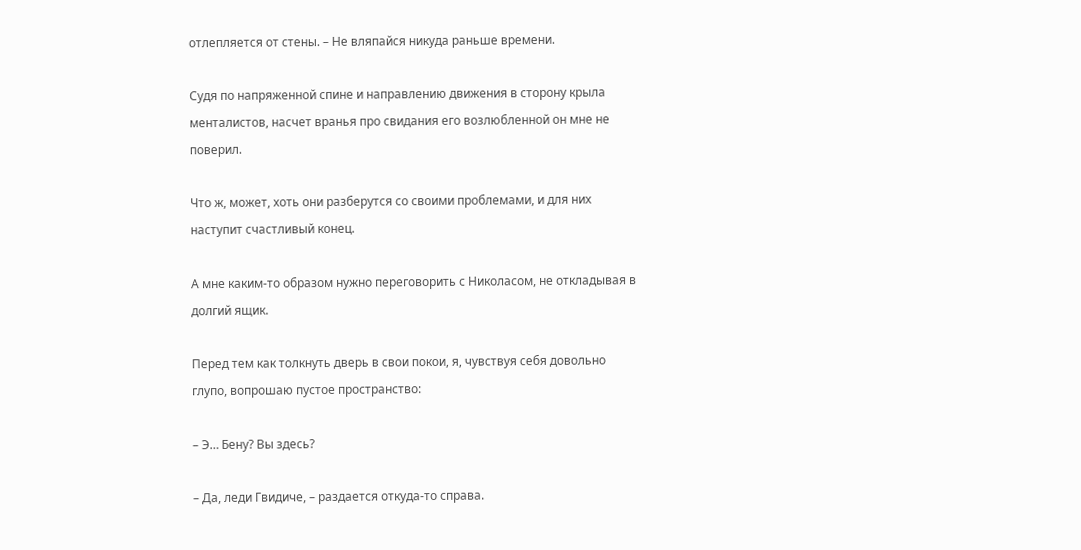отлепляется от стены. – Не вляпайся никуда раньше времени.

Судя по напряженной спине и направлению движения в сторону крыла менталистов, насчет вранья про свидания его возлюбленной он мне не поверил.

Что ж, может, хоть они разберутся со своими проблемами, и для них наступит счастливый конец.

А мне каким-то образом нужно переговорить с Николасом, не откладывая в долгий ящик.

Перед тем как толкнуть дверь в свои покои, я, чувствуя себя довольно глупо, вопрошаю пустое пространство:

– Э… Бену? Вы здесь?

– Да, леди Гвидиче, – раздается откуда-то справа.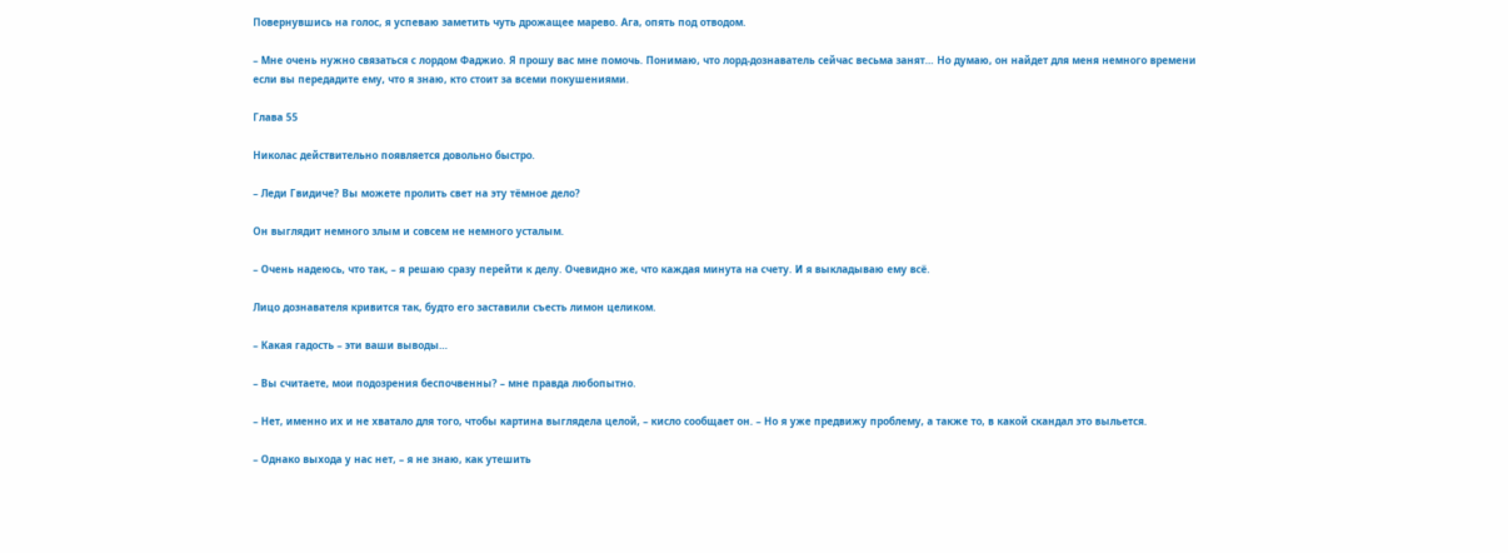Повернувшись на голос, я успеваю заметить чуть дрожащее марево. Ага, опять под отводом.

– Мне очень нужно связаться с лордом Фаджио. Я прошу вас мне помочь. Понимаю, что лорд-дознаватель сейчас весьма занят… Но думаю, он найдет для меня немного времени если вы передадите ему, что я знаю, кто стоит за всеми покушениями.

Глава 55

Николас действительно появляется довольно быстро.

– Леди Гвидиче? Вы можете пролить свет на эту тёмное дело?

Он выглядит немного злым и совсем не немного усталым.

– Очень надеюсь, что так, – я решаю сразу перейти к делу. Очевидно же, что каждая минута на счету. И я выкладываю ему всё.

Лицо дознавателя кривится так, будто его заставили съесть лимон целиком.

– Какая гадость – эти ваши выводы…

– Вы считаете, мои подозрения беспочвенны? – мне правда любопытно.

– Нет, именно их и не хватало для того, чтобы картина выглядела целой, – кисло сообщает он. – Но я уже предвижу проблему, а также то, в какой скандал это выльется.

– Однако выхода у нас нет, – я не знаю, как утешить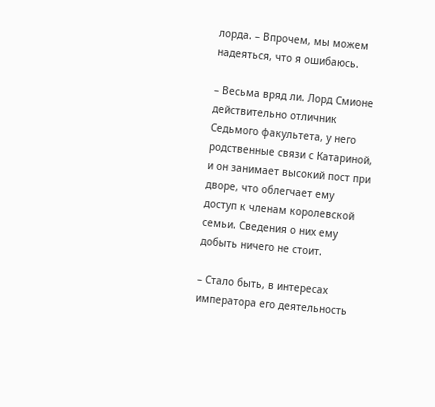лорда. – Впрочем, мы можем надеяться, что я ошибаюсь.

– Весьма вряд ли. Лорд Смионе действительно отличник Седьмого факультета, у него родственные связи с Катариной, и он занимает высокий пост при дворе, что облегчает ему доступ к членам королевской семьи. Сведения о них ему добыть ничего не стоит.

– Стало быть, в интересах императора его деятельность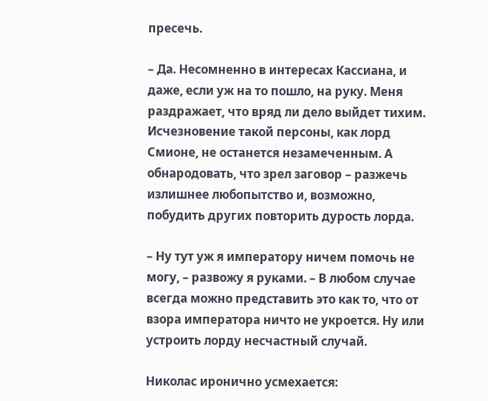пресечь.

– Да. Несомненно в интересах Кассиана, и даже, если уж на то пошло, на руку. Меня раздражает, что вряд ли дело выйдет тихим. Исчезновение такой персоны, как лорд Смионе, не останется незамеченным. А обнародовать, что зрел заговор – разжечь излишнее любопытство и, возможно, побудить других повторить дурость лорда.

– Ну тут уж я императору ничем помочь не могу, – развожу я руками. – В любом случае всегда можно представить это как то, что от взора императора ничто не укроется. Ну или устроить лорду несчастный случай.

Николас иронично усмехается: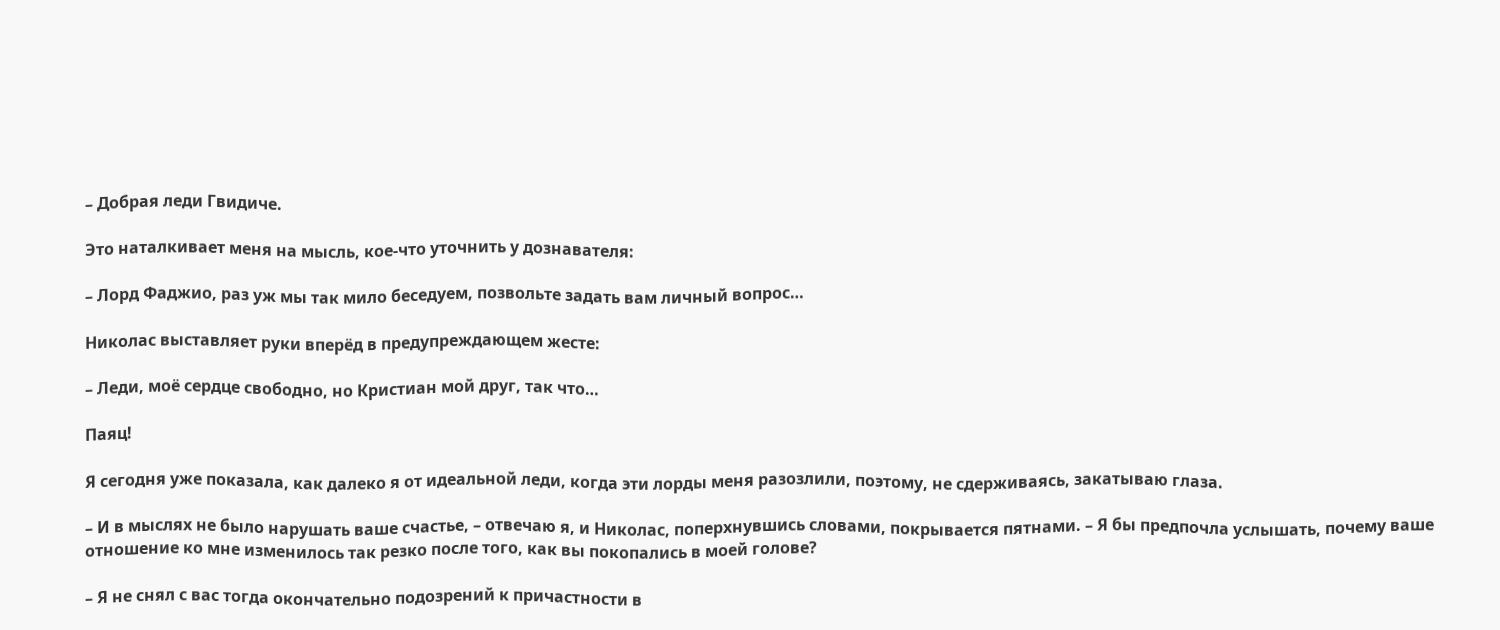– Добрая леди Гвидиче.

Это наталкивает меня на мысль, кое-что уточнить у дознавателя:

– Лорд Фаджио, раз уж мы так мило беседуем, позвольте задать вам личный вопрос…

Николас выставляет руки вперёд в предупреждающем жесте:

– Леди, моё сердце свободно, но Кристиан мой друг, так что…

Паяц!

Я сегодня уже показала, как далеко я от идеальной леди, когда эти лорды меня разозлили, поэтому, не сдерживаясь, закатываю глаза.

– И в мыслях не было нарушать ваше счастье, – отвечаю я, и Николас, поперхнувшись словами, покрывается пятнами. – Я бы предпочла услышать, почему ваше отношение ко мне изменилось так резко после того, как вы покопались в моей голове?

– Я не снял с вас тогда окончательно подозрений к причастности в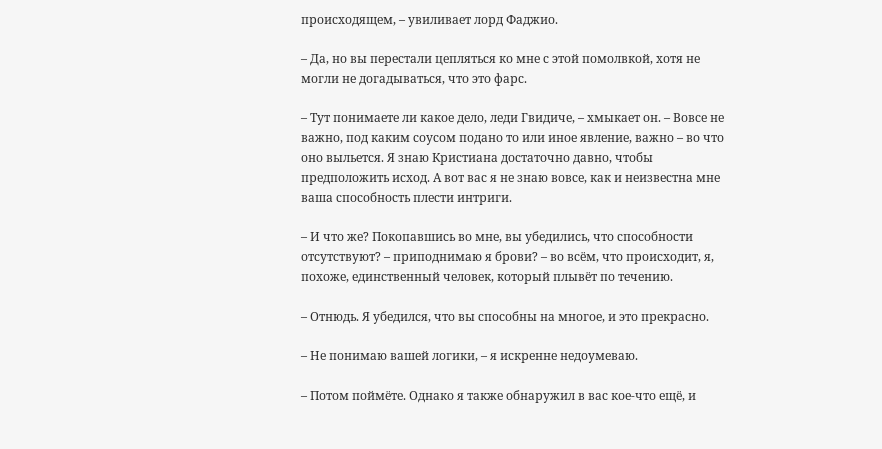происходящем, – увиливает лорд Фаджио.

– Да, но вы перестали цепляться ко мне с этой помолвкой, хотя не могли не догадываться, что это фарс.

– Тут понимаете ли какое дело, леди Гвидиче, – хмыкает он. – Вовсе не важно, под каким соусом подано то или иное явление, важно – во что оно выльется. Я знаю Кристиана достаточно давно, чтобы предположить исход. А вот вас я не знаю вовсе, как и неизвестна мне ваша способность плести интриги.

– И что же? Покопавшись во мне, вы убедились, что способности отсутствуют? – приподнимаю я брови? – во всём, что происходит, я, похоже, единственный человек, который плывёт по течению.

– Отнюдь. Я убедился, что вы способны на многое, и это прекрасно.

– Не понимаю вашей логики, – я искренне недоумеваю.

– Потом поймёте. Однако я также обнаружил в вас кое-что ещё, и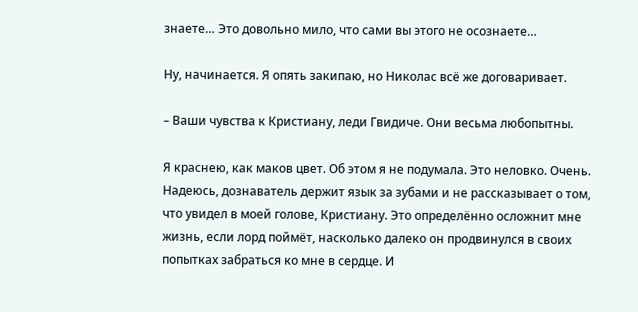знаете… Это довольно мило, что сами вы этого не осознаете…

Ну, начинается. Я опять закипаю, но Николас всё же договаривает.

– Ваши чувства к Кристиану, леди Гвидиче. Они весьма любопытны.

Я краснею, как маков цвет. Об этом я не подумала. Это неловко. Очень. Надеюсь, дознаватель держит язык за зубами и не рассказывает о том, что увидел в моей голове, Кристиану. Это определённо осложнит мне жизнь, если лорд поймёт, насколько далеко он продвинулся в своих попытках забраться ко мне в сердце. И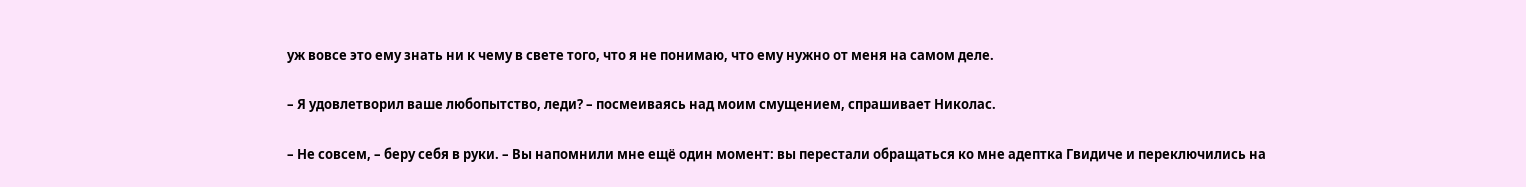уж вовсе это ему знать ни к чему в свете того, что я не понимаю, что ему нужно от меня на самом деле.

– Я удовлетворил ваше любопытство, леди? – посмеиваясь над моим смущением, спрашивает Николас.

– Не совсем, – беру себя в руки. – Вы напомнили мне ещё один момент: вы перестали обращаться ко мне адептка Гвидиче и переключились на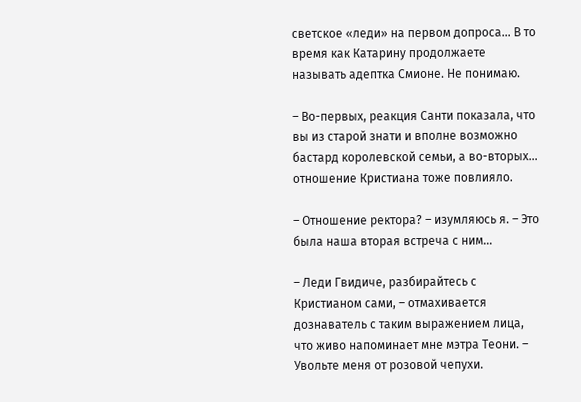светское «леди» на первом допроса… В то время как Катарину продолжаете называть адептка Смионе. Не понимаю.

– Во-первых, реакция Санти показала, что вы из старой знати и вполне возможно бастард королевской семьи, а во-вторых… отношение Кристиана тоже повлияло.

– Отношение ректора? – изумляюсь я. – Это была наша вторая встреча с ним…

– Леди Гвидиче, разбирайтесь с Кристианом сами, – отмахивается дознаватель с таким выражением лица, что живо напоминает мне мэтра Теони. – Увольте меня от розовой чепухи.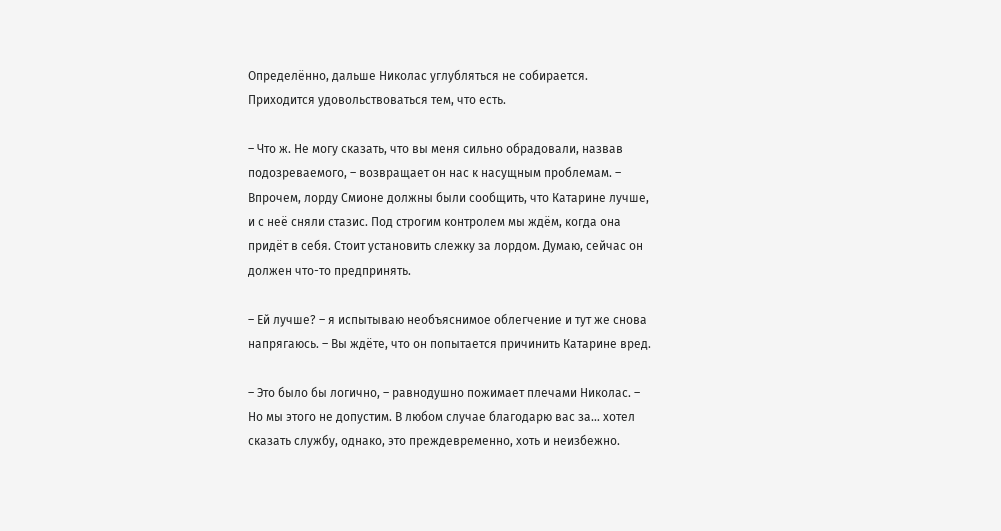Определённо, дальше Николас углубляться не собирается. Приходится удовольствоваться тем, что есть.

– Что ж. Не могу сказать, что вы меня сильно обрадовали, назвав подозреваемого, – возвращает он нас к насущным проблемам. – Впрочем, лорду Смионе должны были сообщить, что Катарине лучше, и с неё сняли стазис. Под строгим контролем мы ждём, когда она придёт в себя. Стоит установить слежку за лордом. Думаю, сейчас он должен что-то предпринять.

– Ей лучше? – я испытываю необъяснимое облегчение и тут же снова напрягаюсь. – Вы ждёте, что он попытается причинить Катарине вред.

– Это было бы логично, – равнодушно пожимает плечами Николас. – Но мы этого не допустим. В любом случае благодарю вас за… хотел сказать службу, однако, это преждевременно, хоть и неизбежно.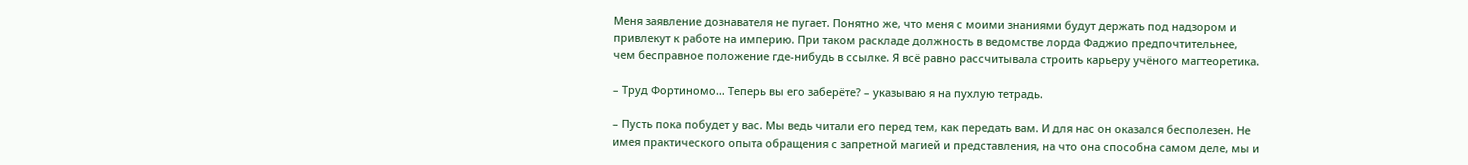Меня заявление дознавателя не пугает. Понятно же, что меня с моими знаниями будут держать под надзором и привлекут к работе на империю. При таком раскладе должность в ведомстве лорда Фаджио предпочтительнее, чем бесправное положение где-нибудь в ссылке. Я всё равно рассчитывала строить карьеру учёного магтеоретика.

– Труд Фортиномо… Теперь вы его заберёте? – указываю я на пухлую тетрадь.

– Пусть пока побудет у вас. Мы ведь читали его перед тем, как передать вам. И для нас он оказался бесполезен. Не имея практического опыта обращения с запретной магией и представления, на что она способна самом деле, мы и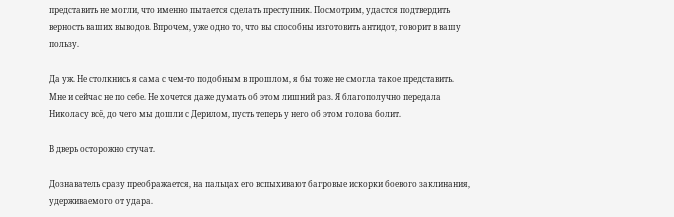представить не могли, что именно пытается сделать преступник. Посмотрим, удастся подтвердить верность ваших выводов. Впрочем, уже одно то, что вы способны изготовить антидот, говорит в вашу пользу.

Да уж. Не столкнись я сама с чем-то подобным в прошлом, я бы тоже не смогла такое представить. Мне и сейчас не по себе. Не хочется даже думать об этом лишний раз. Я благополучно передала Николасу всё, до чего мы дошли с Дерилом, пусть теперь у него об этом голова болит.

В дверь осторожно стучат.

Дознаватель сразу преображается, на пальцах его вспыхивают багровые искорки боевого заклинания, удерживаемого от удара.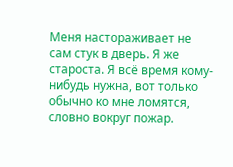Меня настораживает не сам стук в дверь. Я же староста. Я всё время кому-нибудь нужна, вот только обычно ко мне ломятся, словно вокруг пожар.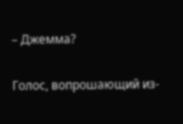– Джемма?

Голос, вопрошающий из-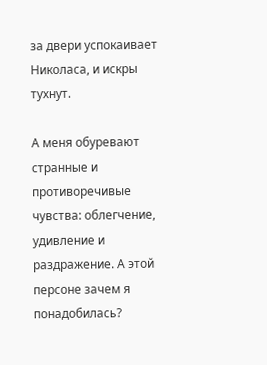за двери успокаивает Николаса, и искры тухнут.

А меня обуревают странные и противоречивые чувства: облегчение, удивление и раздражение. А этой персоне зачем я понадобилась?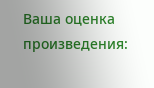Ваша оценка произведения: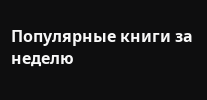Популярные книги за неделю